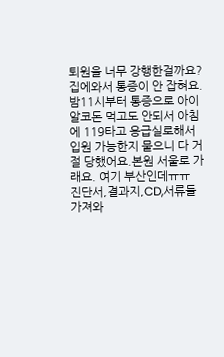퇴원을 너무 강행한걸까요?
집에와서 통증이 안 잡혀요.
밤11시부터 통증으로 아이알코돈 먹고도 안되서 아침에 119타고 응급실로해서 입원 가능한지 물으니 다 거절 당했어요.본원 서울로 가래요. 여기 부산인데ㅠㅠ
진단서,결과지,CD,서류들 가져와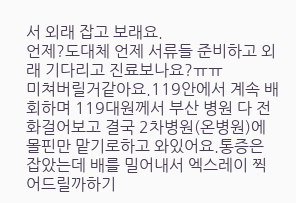서 외래 잡고 보래요.
언제?도대체 언제 서류들 준비하고 외래 기다리고 진료보나요?ㅠㅠ
미쳐버릴거같아요.119안에서 계속 배회하며 119대원께서 부산 병원 다 전화걸어보고 결국 2차병원(온병원)에 몰핀만 맡기로하고 와있어요.통증은 잡았는데 배를 밀어내서 엑스레이 찍어드릴까하기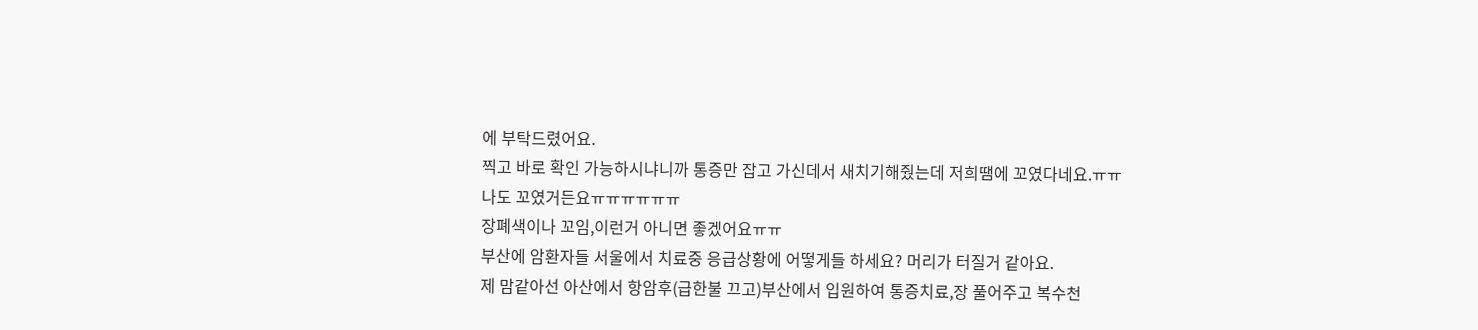에 부탁드렸어요.
찍고 바로 확인 가능하시냐니까 통증만 잡고 가신데서 새치기해줬는데 저희땜에 꼬였다네요.ㅠㅠ
나도 꼬였거든요ㅠㅠㅠㅠㅠㅠ
장폐색이나 꼬임,이런거 아니면 좋겠어요ㅠㅠ
부산에 암환자들 서울에서 치료중 응급상황에 어떻게들 하세요? 머리가 터질거 같아요.
제 맘같아선 아산에서 항암후(급한불 끄고)부산에서 입원하여 통증치료,장 풀어주고 복수천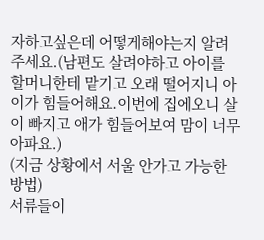자하고싶은데 어떻게해야는지 알려주세요.(남편도 살려야하고 아이를 할머니한테 맡기고 오래 떨어지니 아이가 힘들어해요.이번에 집에오니 살이 빠지고 애가 힘들어보여 맘이 너무 아파요.)
(지금 상황에서 서울 안가고 가능한 방법)
서류들이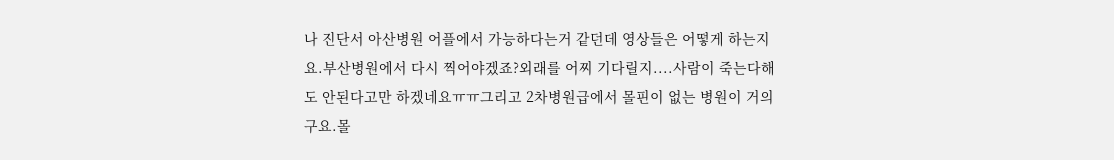나 진단서 아산병원 어플에서 가능하다는거 같던데 영상들은 어떻게 하는지요.부산병원에서 다시 찍어야겠죠?외래를 어찌 기다릴지....사람이 죽는다해도 안된다고만 하겠네요ㅠㅠ그리고 2차병원급에서 몰핀이 없는 병원이 거의구요.몰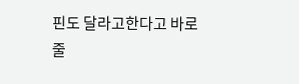핀도 달라고한다고 바로 줄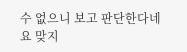수 없으니 보고 판단한다네요 맞지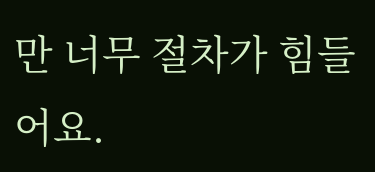만 너무 절차가 힘들어요.